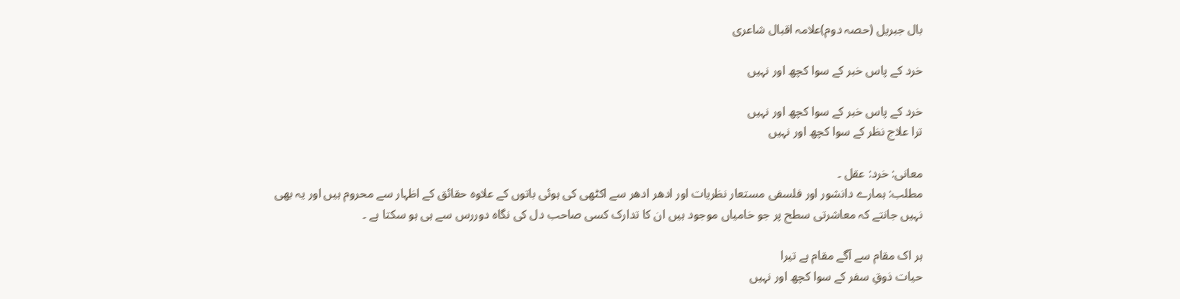بال جبریل (حصہ دوم)علامہ اقبال شاعری

خرد کے پاس خبر کے سوا کچھ اور نہيں

خرد کے پاس خبر کے سوا کچھ اور نہیں
ترا علاج نظر کے سوا کچھ اور نہیں

معانی: خرد: عقل ۔
مطلب: ہمارے دانشور اور فلسفی مستعار نظریات اور ادھر ادھر سے اکٹھی کی ہوئی باتوں کے علاوہ حقائق کے اظہار سے محروم ہیں اور یہ بھی نہیں جانتے کہ معاشرتی سطح پر جو خامیاں موجود ہیں ان کا تدارک کسی صاحب دل کی نگاہ دوررس سے ہی ہو سکتا ہے ۔

ہر اک مقام سے آگے مقام ہے تیرا
حیات ذوقِ سفر کے سوا کچھ اور نہیں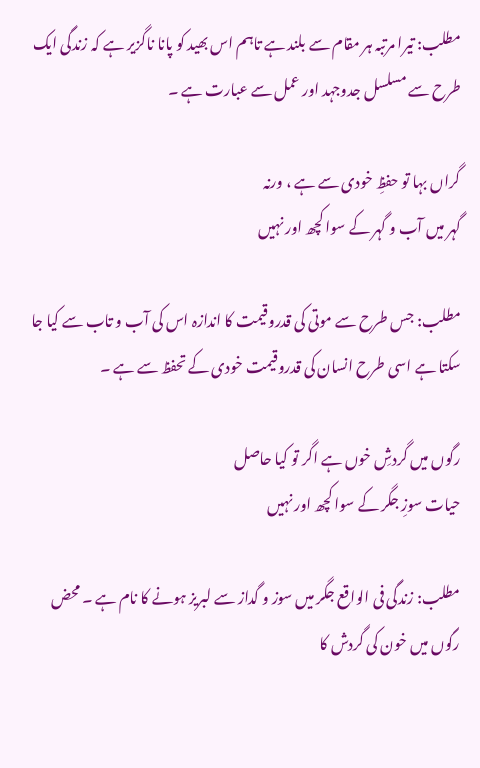مطلب: تیرا مرتبہ ہر مقام سے بلند ہے تاہم اس بھید کو پانا ناگزیر ہے کہ زندگی ایک طرح سے مسلسل جدوجہد اور عمل سے عبارت ہے ۔

گراں بہا تو حفظِ خودی سے ہے ، ورنہ
گہر میں آب و گہر کے سوا کچھ اور نہیں

مطلب: جس طرح سے موتی کی قدروقیمت کا اندازہ اس کی آب و تاب سے کیا جا سکتا ہے اسی طرح انسان کی قدروقیمت خودی کے تحفظ سے ہے ۔

رگوں میں گردشِ خوں ہے اگر تو کیا حاصل
حیات سوزِ جگر کے سوا کچھ اور نہیں

مطلب: زندگی فی الواقع جگر میں سوز و گداز سے لبریز ہونے کا نام ہے ۔ محض رگوں میں خون کی گردش کا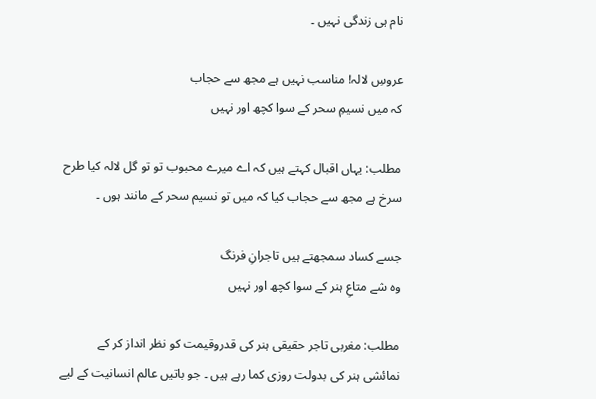نام ہی زندگی نہیں ۔

عروسِ لالہ! مناسب نہیں ہے مجھ سے حجاب
کہ میں نسیمِ سحر کے سوا کچھ اور نہیں

مطلب: یہاں اقبال کہتے ہیں کہ اے میرے محبوب تو تو گل لالہ کیا طرح سرخ ہے مجھ سے حجاب کیا کہ میں تو نسیم سحر کے مانند ہوں ۔

جسے کساد سمجھتے ہیں تاجرانِ فرنگ
وہ شے متاعِ ہنر کے سوا کچھ اور نہیں

مطلب: مغربی تاجر حقیقی ہنر کی قدروقیمت کو نظر انداز کر کے نمائشی ہنر کی بدولت روزی کما رہے ہیں ۔ جو باتیں عالم انسانیت کے لیے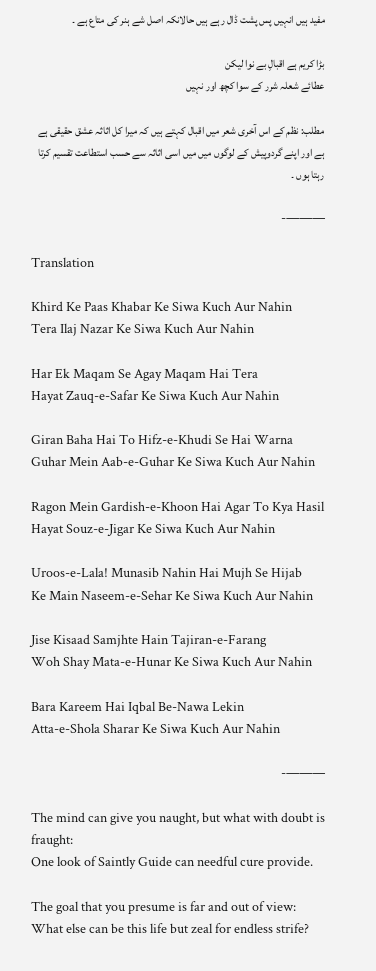مفید ہیں انہیں پس پشت ڈال رہے ہیں حالانکہ اصل شے ہنر کی متاع ہے ۔

بڑا کریم ہے اقبالِ بے نوا لیکن
عطائے شعلہ شرر کے سوا کچھ اور نہیں

مطلب: نظم کے اس آخری شعر میں اقبال کہتے ہیں کہ میرا کل اثاثہ عشق حقیقی ہے ہے اور اپنے گردوپیش کے لوگوں میں میں اسی اثاثہ سے حسب استطاعت تقسیم کرتا رہتا ہوں ۔

———-

Translation

Khird Ke Paas Khabar Ke Siwa Kuch Aur Nahin
Tera Ilaj Nazar Ke Siwa Kuch Aur Nahin

Har Ek Maqam Se Agay Maqam Hai Tera
Hayat Zauq-e-Safar Ke Siwa Kuch Aur Nahin

Giran Baha Hai To Hifz-e-Khudi Se Hai Warna
Guhar Mein Aab-e-Guhar Ke Siwa Kuch Aur Nahin

Ragon Mein Gardish-e-Khoon Hai Agar To Kya Hasil
Hayat Souz-e-Jigar Ke Siwa Kuch Aur Nahin

Uroos-e-Lala! Munasib Nahin Hai Mujh Se Hijab
Ke Main Naseem-e-Sehar Ke Siwa Kuch Aur Nahin

Jise Kisaad Samjhte Hain Tajiran-e-Farang
Woh Shay Mata-e-Hunar Ke Siwa Kuch Aur Nahin

Bara Kareem Hai Iqbal Be-Nawa Lekin
Atta-e-Shola Sharar Ke Siwa Kuch Aur Nahin

———-

The mind can give you naught, but what with doubt is fraught:
One look of Saintly Guide can needful cure provide.

The goal that you presume is far and out of view:
What else can be this life but zeal for endless strife?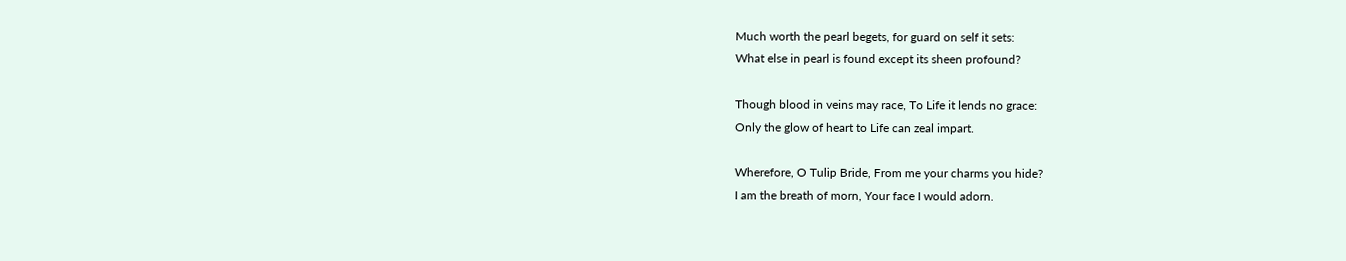Much worth the pearl begets, for guard on self it sets:
What else in pearl is found except its sheen profound?

Though blood in veins may race, To Life it lends no grace:
Only the glow of heart to Life can zeal impart.

Wherefore, O Tulip Bride, From me your charms you hide?
I am the breath of morn, Your face I would adorn.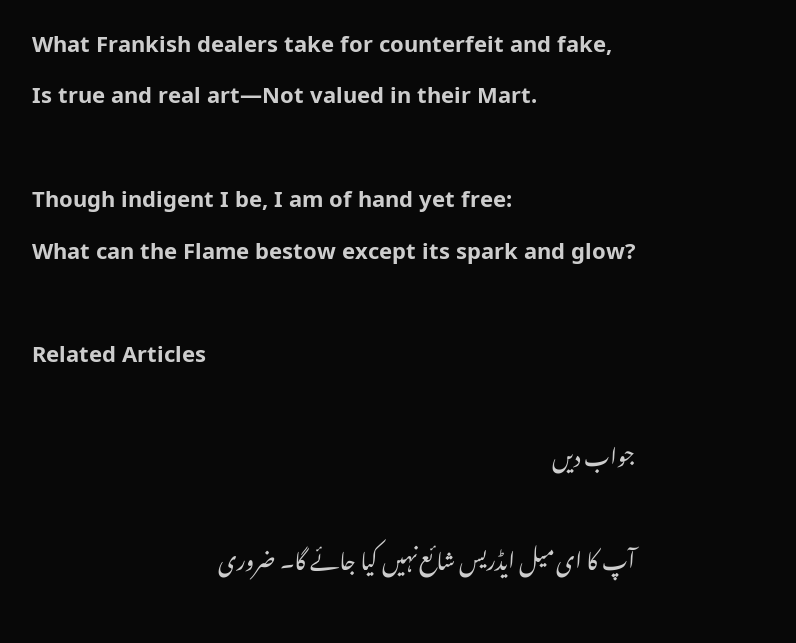What Frankish dealers take for counterfeit and fake,
Is true and real art—Not valued in their Mart.

Though indigent I be, I am of hand yet free:
What can the Flame bestow except its spark and glow?

Related Articles

جواب دیں

آپ کا ای میل ایڈریس شائع نہیں کیا جائے گا۔ ضروری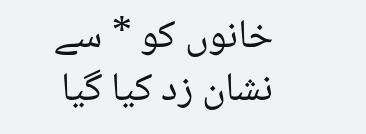خانوں کو * سے نشان زد کیا گیا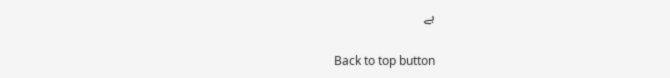ہے

Back to top button